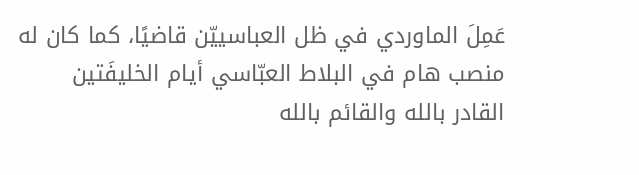عَمِلَ الماوردي في ظل العباسييّن قاضيًا، كما كان له منصب هام في البلاط العبّاسي أيام الخليفَتين القادر بالله والقائم بالله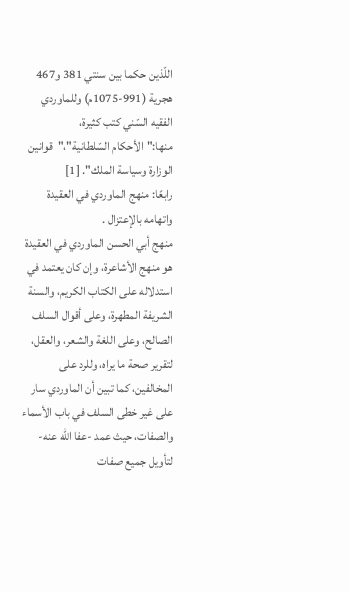اللّذين حكما بين سنتي 381 و467 هجرية (991-1075م) وللماوردي الفقيه السّني كتب كثيرة، منها:"الأحكام السّلطانية"،"قوانين الوزارة وسياسة الملك". [1]
رابعًا: منهج الماوردي في العقيدة واتهامه بالإعتزال .
منهج أبي الحسن الماوردي في العقيدة هو منهج الأشاعرة، وإن كان يعتمد في استدلاله على الكتاب الكريم، والسنة الشريفة المطهرة، وعلى أقوال السلف الصالح، وعلى اللغة والشعر، والعقل، لتقرير صحة ما يراه، وللرد على المخالفين، كما تبين أن الماوردي سار على غير خطى السلف في باب الأسماء والصفات، حيث عمد -عفا الله عنه- لتأويل جميع صفات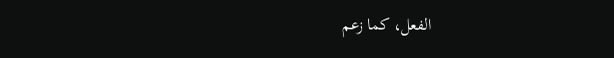الفعل، كما زعم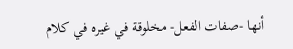أنها -صفات الفعل- مخلوقة في غيره في كلام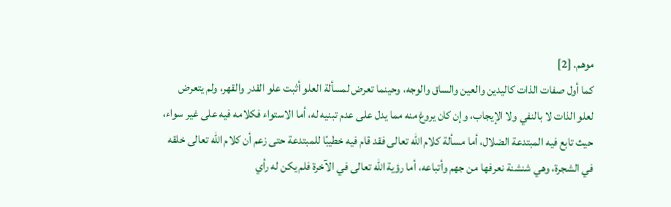موهم. [2]
كما أول صفات الذات كاليدين والعين والساق والوجه، وحينما تعرض لمسألة العلو أثبت علو القدر والقهر، ولم يتعرض لعلو الذات لا بالنفي ولا الإيجاب، وإن كان يروغ منه مما يدل على عدم تبنيه له، أما الاستواء فكلامه فيه على غير سواء، حيث تابع فيه المبتدعة الضلال، أما مسألة كلام الله تعالى فقد قام فيه خطيبًا للمبتدعة حتى زعم أن كلام الله تعالى خلقه في الشجرة، وهي شنشنة نعرفها من جهم وأتباعه، أما رؤية الله تعالى في الآخرة فلم يكن له رأي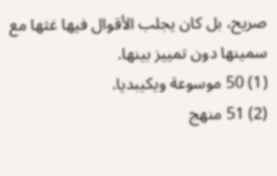صريح، بل كان يجلب الأقوال فيها غثها مع سمينها دون تمييز بينها.
(1) 50 موسوعة ويكيبديا.
(2) 51 منهج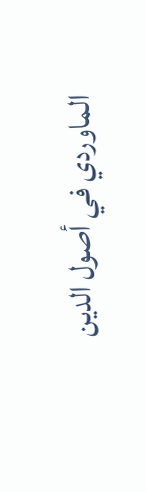الماوردي في أصول الدين